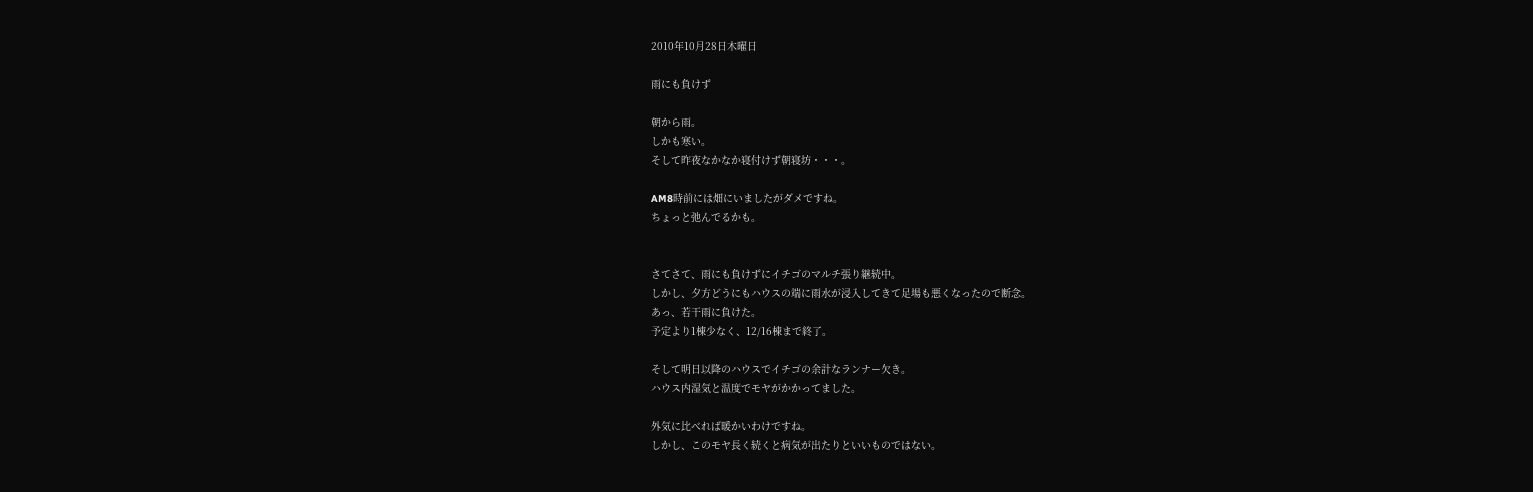2010年10月28日木曜日

雨にも負けず

朝から雨。
しかも寒い。
そして昨夜なかなか寝付けず朝寝坊・・・。

AM8時前には畑にいましたがダメですね。
ちょっと弛んでるかも。


さてさて、雨にも負けずにイチゴのマルチ張り継続中。
しかし、夕方どうにもハウスの端に雨水が浸入してきて足場も悪くなったので断念。
あっ、若干雨に負けた。
予定より1棟少なく、12/16棟まで終了。

そして明日以降のハウスでイチゴの余計なランナー欠き。
ハウス内湿気と温度でモヤがかかってました。

外気に比べれば暖かいわけですね。
しかし、このモヤ長く続くと病気が出たりといいものではない。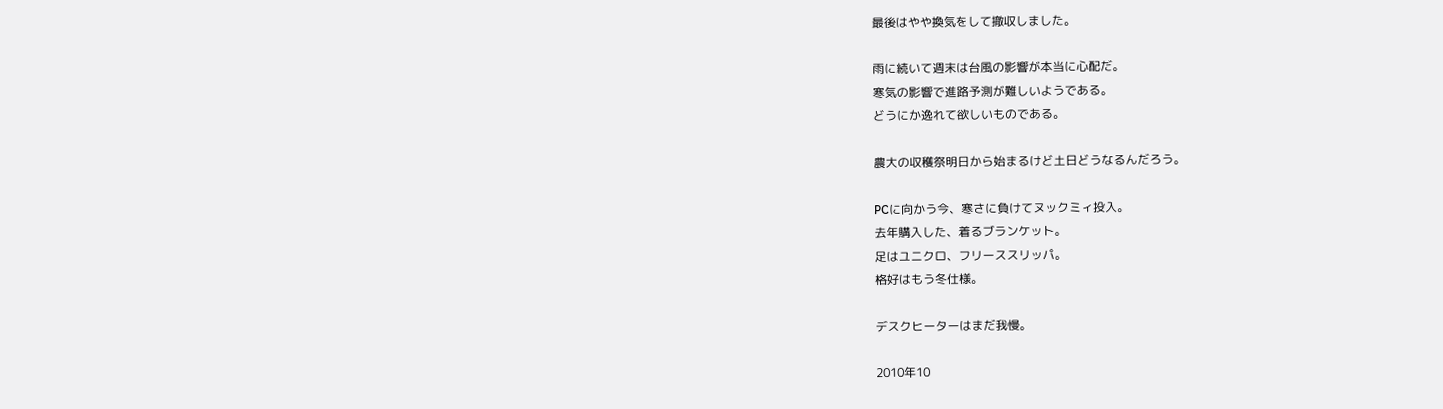最後はやや換気をして撤収しました。

雨に続いて週末は台風の影響が本当に心配だ。
寒気の影響で進路予測が難しいようである。
どうにか逸れて欲しいものである。

農大の収穫祭明日から始まるけど土日どうなるんだろう。

PCに向かう今、寒さに負けてヌックミィ投入。
去年購入した、着るブランケット。
足はユニクロ、フリーススリッパ。
格好はもう冬仕様。

デスクヒーターはまだ我慢。

2010年10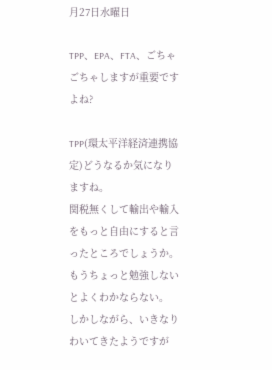月27日水曜日

TPP、EPA、FTA、ごちゃごちゃしますが重要ですよね?

TPP(環太平洋経済連携協定)どうなるか気になりますね。
関税無くして輸出や輸入をもっと自由にすると言ったところでしょうか。
もうちょっと勉強しないとよくわかならない。
しかしながら、いきなりわいてきたようですが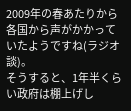2009年の春あたりから各国から声がかかっていたようですね(ラジオ談)。
そうすると、1年半くらい政府は棚上げし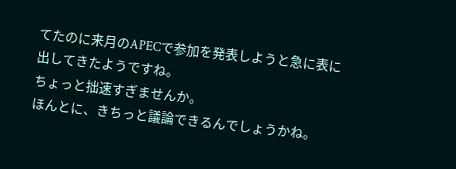てたのに来月のAPECで参加を発表しようと急に表に出してきたようですね。
ちょっと拙速すぎませんか。
ほんとに、きちっと議論できるんでしょうかね。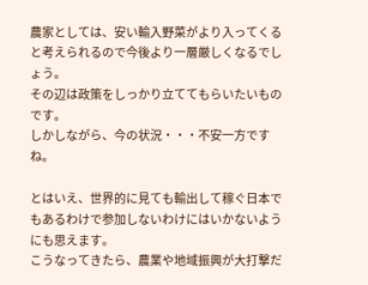農家としては、安い輸入野菜がより入ってくると考えられるので今後より一層厳しくなるでしょう。
その辺は政策をしっかり立ててもらいたいものです。
しかしながら、今の状況・・・不安一方ですね。

とはいえ、世界的に見ても輸出して稼ぐ日本でもあるわけで参加しないわけにはいかないようにも思えます。
こうなってきたら、農業や地域振興が大打撃だ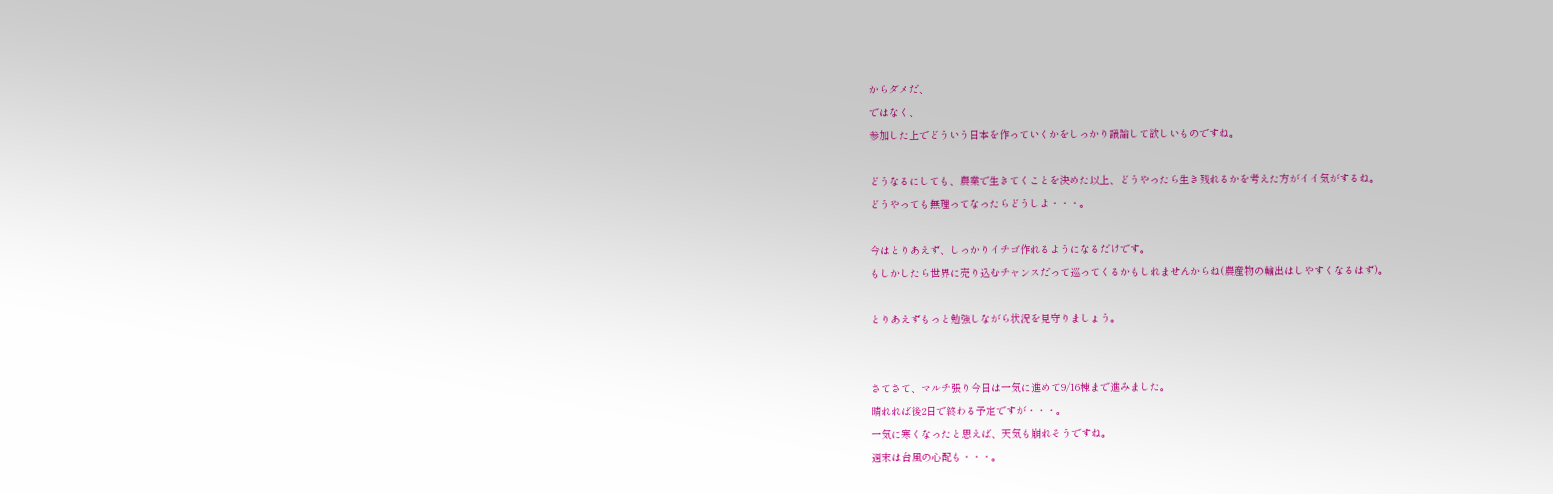からダメだ、
ではなく、
参加した上でどういう日本を作っていくかをしっかり議論して欲しいものですね。

どうなるにしても、農業で生きてくことを決めた以上、どうやったら生き残れるかを考えた方がイイ気がするね。
どうやっても無理ってなったらどうしよ・・・。

今はとりあえず、しっかりイチゴ作れるようになるだけです。
もしかしたら世界に売り込むチャンスだって巡ってくるかもしれませんからね(農産物の輸出はしやすくなるはず)。

とりあえずもっと勉強しながら状況を見守りましょう。


さてさて、マルチ張り今日は一気に進めて9/16棟まで進みました。
晴れれば後2日で終わる予定ですが・・・。
一気に寒くなったと思えば、天気も崩れそうですね。
週末は台風の心配も・・・。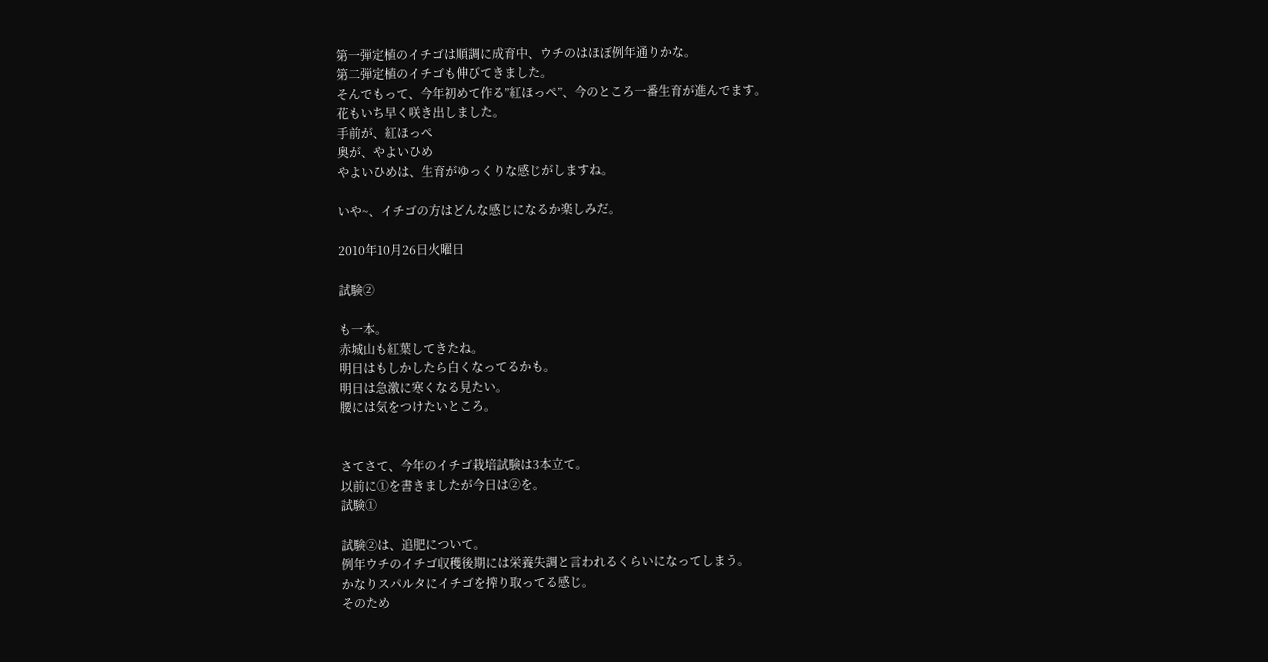第一弾定植のイチゴは順調に成育中、ウチのはほぼ例年通りかな。
第二弾定植のイチゴも伸びてきました。
そんでもって、今年初めて作る”紅ほっぺ”、今のところ一番生育が進んでます。
花もいち早く咲き出しました。
手前が、紅ほっぺ
奥が、やよいひめ
やよいひめは、生育がゆっくりな感じがしますね。

いや~、イチゴの方はどんな感じになるか楽しみだ。

2010年10月26日火曜日

試験②

も一本。
赤城山も紅葉してきたね。
明日はもしかしたら白くなってるかも。
明日は急激に寒くなる見たい。
腰には気をつけたいところ。


さてさて、今年のイチゴ栽培試験は3本立て。
以前に①を書きましたが今日は②を。
試験①

試験②は、追肥について。
例年ウチのイチゴ収穫後期には栄養失調と言われるくらいになってしまう。
かなりスパルタにイチゴを搾り取ってる感じ。
そのため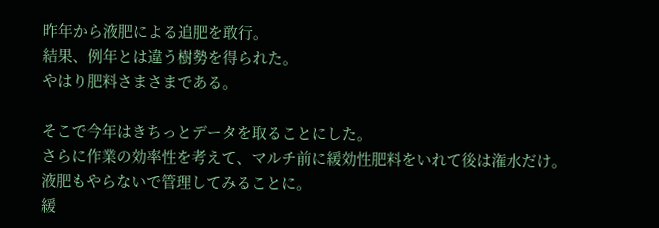昨年から液肥による追肥を敢行。
結果、例年とは違う樹勢を得られた。
やはり肥料さまさまである。

そこで今年はきちっとデータを取ることにした。
さらに作業の効率性を考えて、マルチ前に緩効性肥料をいれて後は潅水だけ。
液肥もやらないで管理してみることに。
緩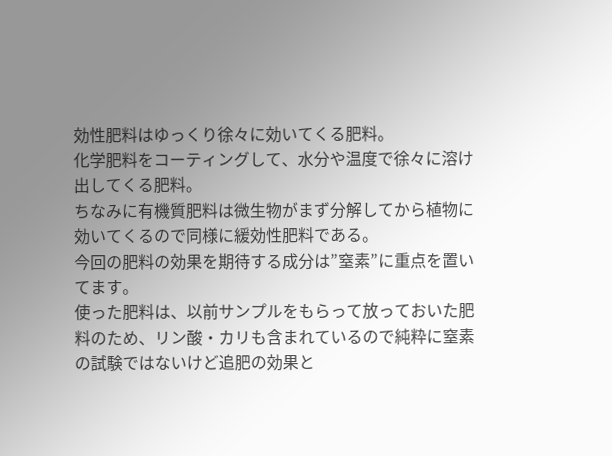効性肥料はゆっくり徐々に効いてくる肥料。
化学肥料をコーティングして、水分や温度で徐々に溶け出してくる肥料。
ちなみに有機質肥料は微生物がまず分解してから植物に効いてくるので同様に緩効性肥料である。
今回の肥料の効果を期待する成分は”窒素”に重点を置いてます。
使った肥料は、以前サンプルをもらって放っておいた肥料のため、リン酸・カリも含まれているので純粋に窒素の試験ではないけど追肥の効果と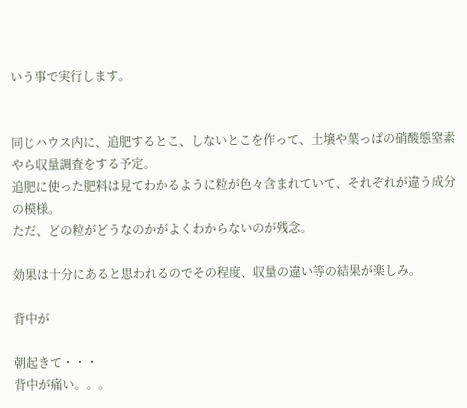いう事で実行します。


同じハウス内に、追肥するとこ、しないとこを作って、土壌や葉っぱの硝酸態窒素やら収量調査をする予定。
追肥に使った肥料は見てわかるように粒が色々含まれていて、それぞれが違う成分の模様。
ただ、どの粒がどうなのかがよくわからないのが残念。

効果は十分にあると思われるのでその程度、収量の違い等の結果が楽しみ。

背中が

朝起きて・・・
背中が痛い。。。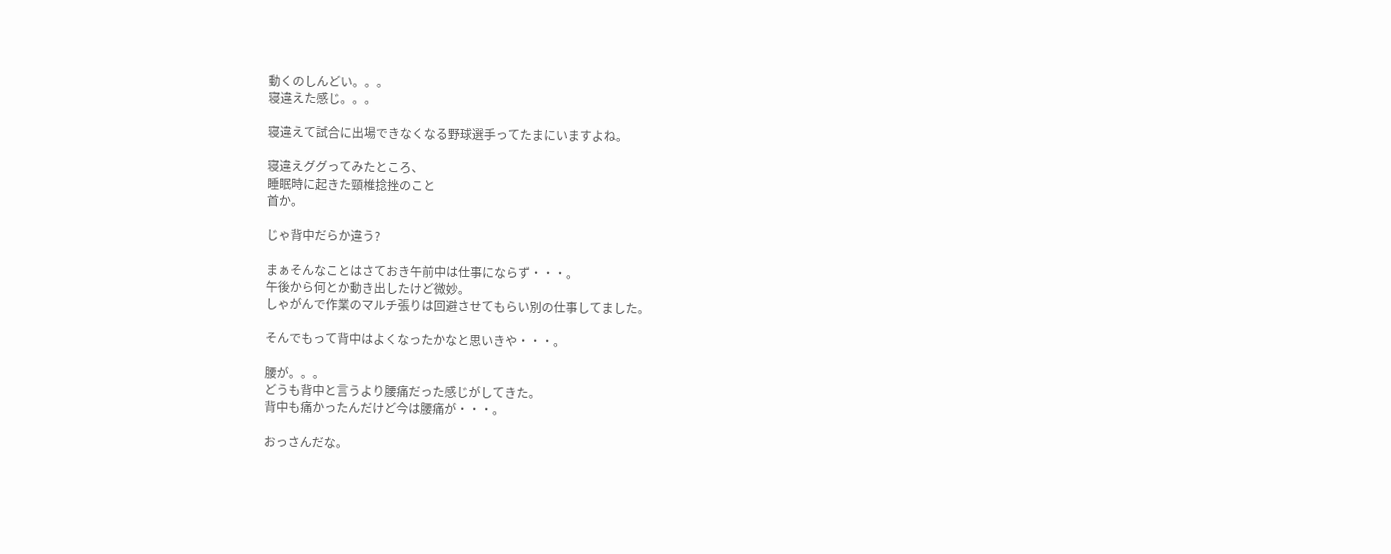動くのしんどい。。。
寝違えた感じ。。。

寝違えて試合に出場できなくなる野球選手ってたまにいますよね。

寝違えググってみたところ、
睡眠時に起きた頸椎捻挫のこと
首か。

じゃ背中だらか違う?

まぁそんなことはさておき午前中は仕事にならず・・・。
午後から何とか動き出したけど微妙。
しゃがんで作業のマルチ張りは回避させてもらい別の仕事してました。

そんでもって背中はよくなったかなと思いきや・・・。

腰が。。。
どうも背中と言うより腰痛だった感じがしてきた。
背中も痛かったんだけど今は腰痛が・・・。

おっさんだな。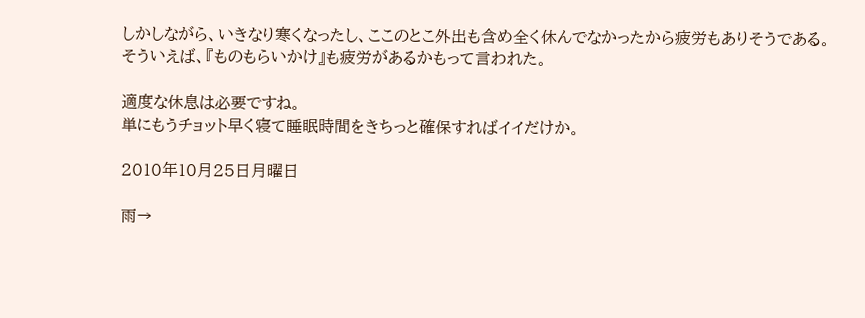しかしながら、いきなり寒くなったし、ここのとこ外出も含め全く休んでなかったから疲労もありそうである。
そういえば、『ものもらいかけ』も疲労があるかもって言われた。

適度な休息は必要ですね。
単にもうチョット早く寝て睡眠時間をきちっと確保すればイイだけか。

2010年10月25日月曜日

雨→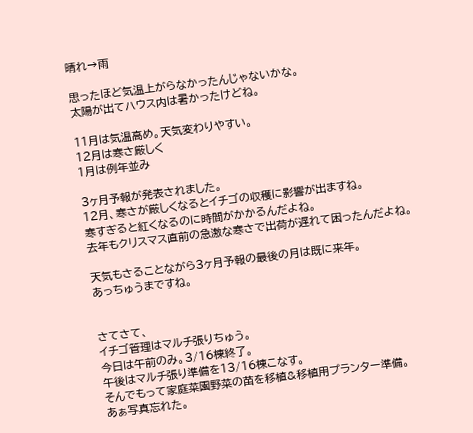晴れ→雨

思ったほど気温上がらなかったんじゃないかな。
太陽が出てハウス内は暑かったけどね。

11月は気温高め。天気変わりやすい。
12月は寒さ厳しく
1月は例年並み

3ヶ月予報が発表されました。
12月、寒さが厳しくなるとイチゴの収穫に影響が出ますね。
寒すぎると紅くなるのに時間がかかるんだよね。
去年もクリスマス直前の急激な寒さで出荷が遅れて困ったんだよね。

天気もさることながら3ヶ月予報の最後の月は既に来年。
あっちゅうまですね。


さてさて、
イチゴ管理はマルチ張りちゅう。
今日は午前のみ。3/16棟終了。
午後はマルチ張り準備を13/16棟こなす。
そんでもって家庭菜園野菜の苗を移植&移植用プランター準備。
あぁ写真忘れた。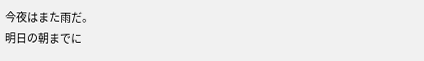今夜はまた雨だ。
明日の朝までに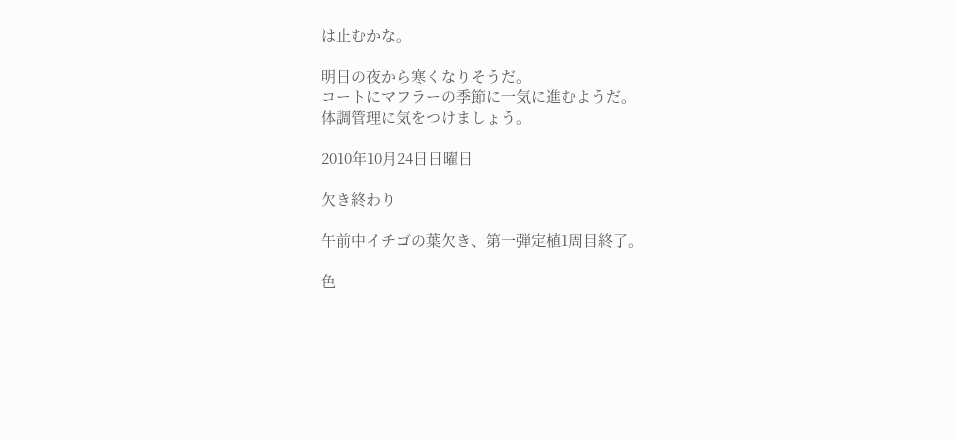は止むかな。

明日の夜から寒くなりそうだ。
コートにマフラーの季節に一気に進むようだ。
体調管理に気をつけましょう。

2010年10月24日日曜日

欠き終わり

午前中イチゴの葉欠き、第一弾定植1周目終了。

色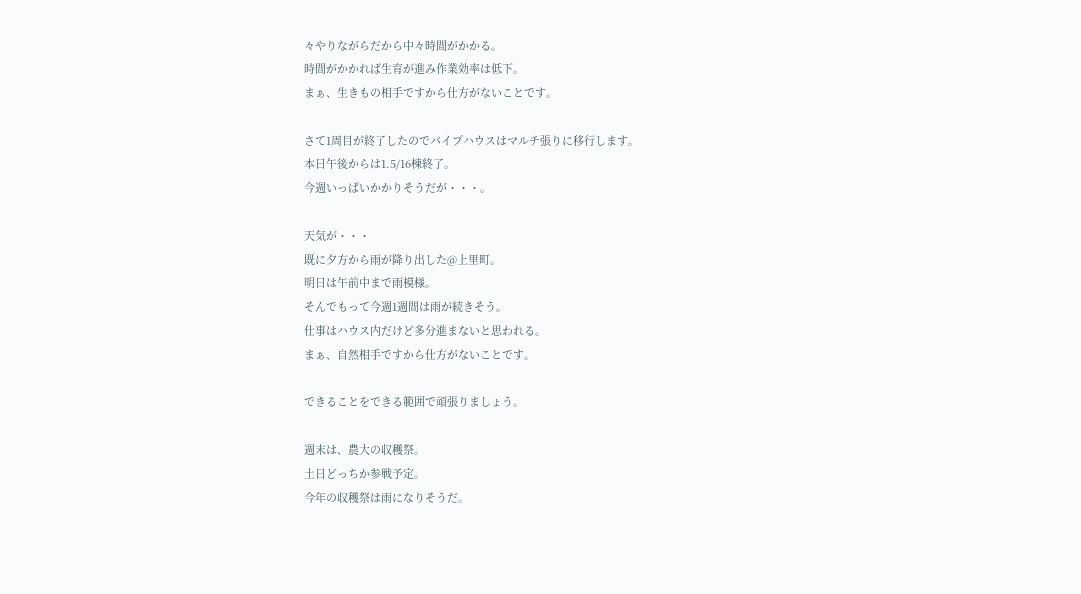々やりながらだから中々時間がかかる。
時間がかかれば生育が進み作業効率は低下。
まぁ、生きもの相手ですから仕方がないことです。

さて1周目が終了したのでパイプハウスはマルチ張りに移行します。
本日午後からは1.5/16棟終了。
今週いっぱいかかりそうだが・・・。

天気が・・・
既に夕方から雨が降り出した@上里町。
明日は午前中まで雨模様。
そんでもって今週1週間は雨が続きそう。
仕事はハウス内だけど多分進まないと思われる。
まぁ、自然相手ですから仕方がないことです。

できることをできる範囲で頑張りましょう。

週末は、農大の収穫祭。
土日どっちか参戦予定。
今年の収穫祭は雨になりそうだ。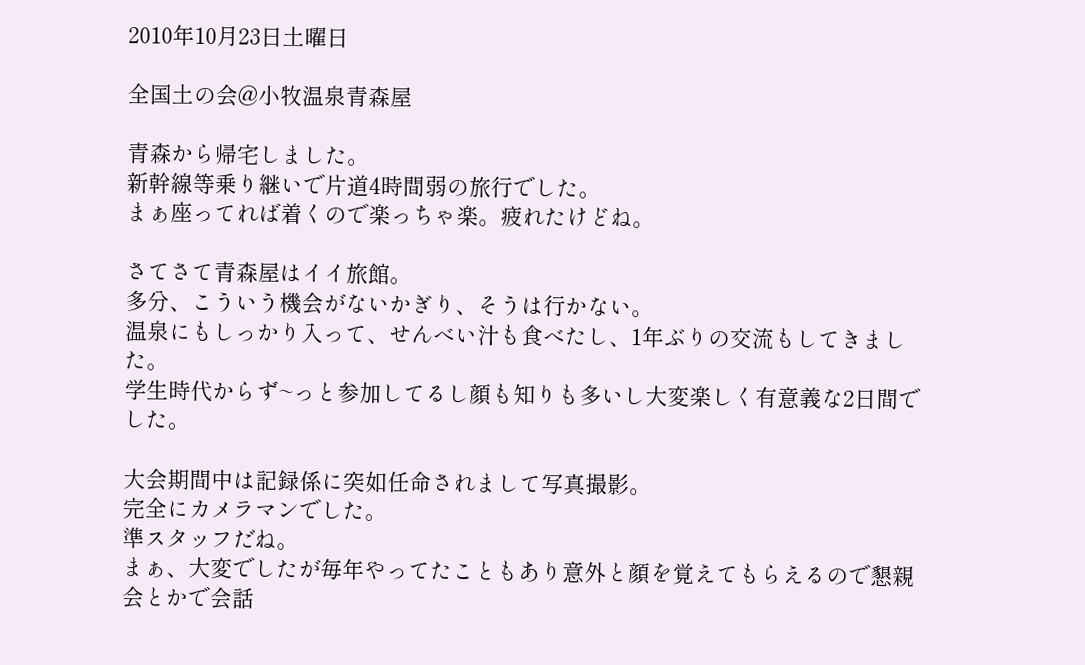2010年10月23日土曜日

全国土の会@小牧温泉青森屋

青森から帰宅しました。
新幹線等乗り継いで片道4時間弱の旅行でした。
まぁ座ってれば着くので楽っちゃ楽。疲れたけどね。

さてさて青森屋はイイ旅館。
多分、こういう機会がないかぎり、そうは行かない。
温泉にもしっかり入って、せんべい汁も食べたし、1年ぶりの交流もしてきました。
学生時代からず~っと参加してるし顔も知りも多いし大変楽しく有意義な2日間でした。

大会期間中は記録係に突如任命されまして写真撮影。
完全にカメラマンでした。
準スタッフだね。
まぁ、大変でしたが毎年やってたこともあり意外と顔を覚えてもらえるので懇親会とかで会話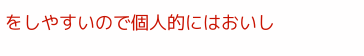をしやすいので個人的にはおいし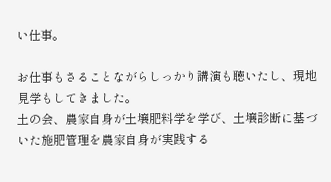い仕事。

お仕事もさることながらしっかり講演も聴いたし、現地見学もしてきました。
土の会、農家自身が土壌肥料学を学び、土壌診断に基づいた施肥管理を農家自身が実践する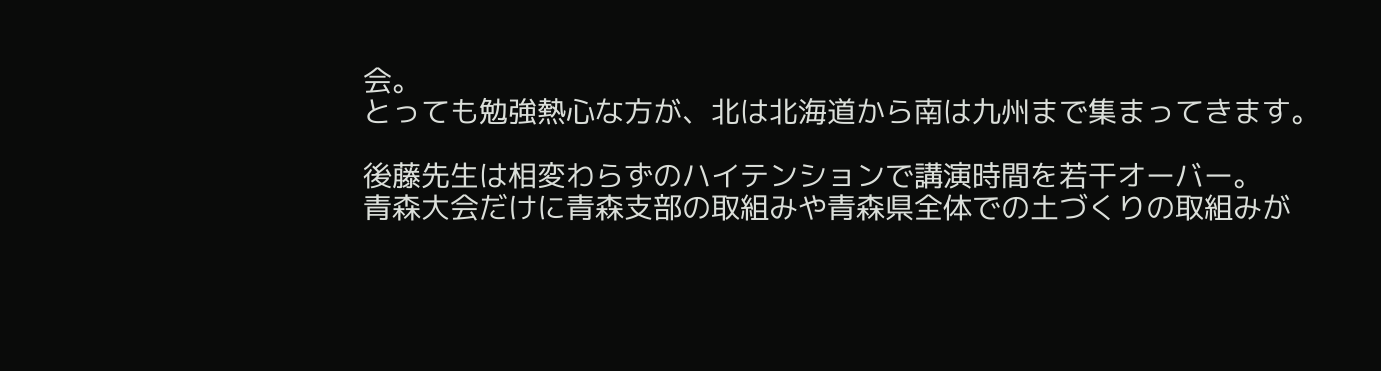会。
とっても勉強熱心な方が、北は北海道から南は九州まで集まってきます。

後藤先生は相変わらずのハイテンションで講演時間を若干オーバー。
青森大会だけに青森支部の取組みや青森県全体での土づくりの取組みが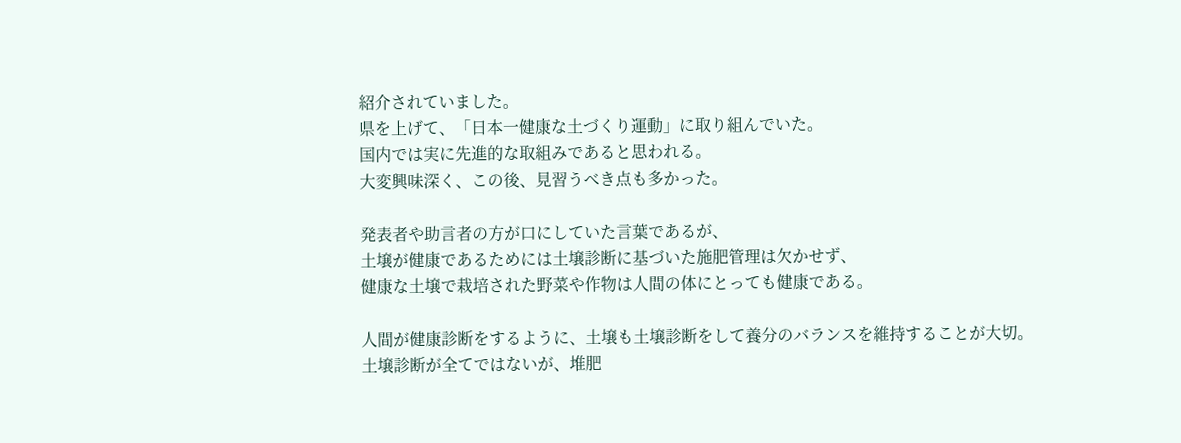紹介されていました。
県を上げて、「日本一健康な土づくり運動」に取り組んでいた。
国内では実に先進的な取組みであると思われる。
大変興味深く、この後、見習うべき点も多かった。

発表者や助言者の方が口にしていた言葉であるが、
土壌が健康であるためには土壌診断に基づいた施肥管理は欠かせず、
健康な土壌で栽培された野菜や作物は人間の体にとっても健康である。

人間が健康診断をするように、土壌も土壌診断をして養分のバランスを維持することが大切。
土壌診断が全てではないが、堆肥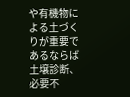や有機物による土づくりが重要であるならば土壌診断、必要不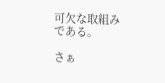可欠な取組みである。

さぁ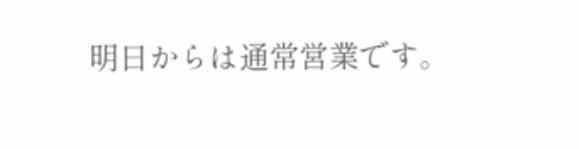明日からは通常営業です。